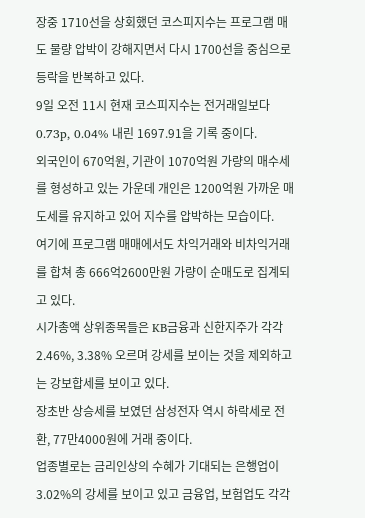장중 1710선을 상회했던 코스피지수는 프로그램 매도 물량 압박이 강해지면서 다시 1700선을 중심으로 등락을 반복하고 있다.
9일 오전 11시 현재 코스피지수는 전거래일보다 0.73p, 0.04% 내린 1697.91을 기록 중이다.
외국인이 670억원, 기관이 1070억원 가량의 매수세를 형성하고 있는 가운데 개인은 1200억원 가까운 매도세를 유지하고 있어 지수를 압박하는 모습이다.
여기에 프로그램 매매에서도 차익거래와 비차익거래를 합쳐 총 666억2600만원 가량이 순매도로 집계되고 있다.
시가총액 상위종목들은 KB금융과 신한지주가 각각 2.46%, 3.38% 오르며 강세를 보이는 것을 제외하고는 강보합세를 보이고 있다.
장초반 상승세를 보였던 삼성전자 역시 하락세로 전환, 77만4000원에 거래 중이다.
업종별로는 금리인상의 수혜가 기대되는 은행업이 3.02%의 강세를 보이고 있고 금융업, 보험업도 각각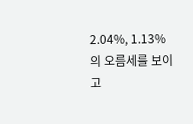2.04%, 1.13%의 오름세를 보이고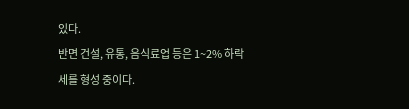있다.
반면 건설, 유통, 음식료업 등은 1~2% 하락세를 형성 중이다.